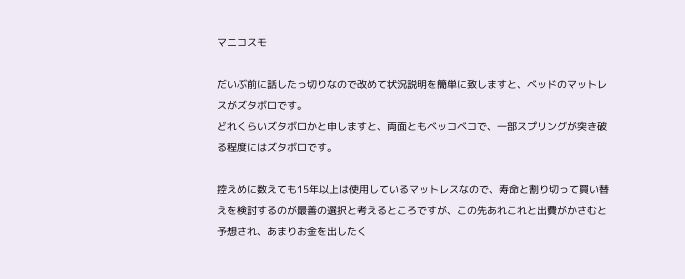マニコスモ

だいぶ前に話したっ切りなので改めて状況説明を簡単に致しますと、ベッドのマットレスがズタボロです。
どれくらいズタボロかと申しますと、両面ともベッコベコで、一部スプリングが突き破る程度にはズタボロです。

控えめに数えても15年以上は使用しているマットレスなので、寿命と割り切って買い替えを検討するのが最善の選択と考えるところですが、この先あれこれと出費がかさむと予想され、あまりお金を出したく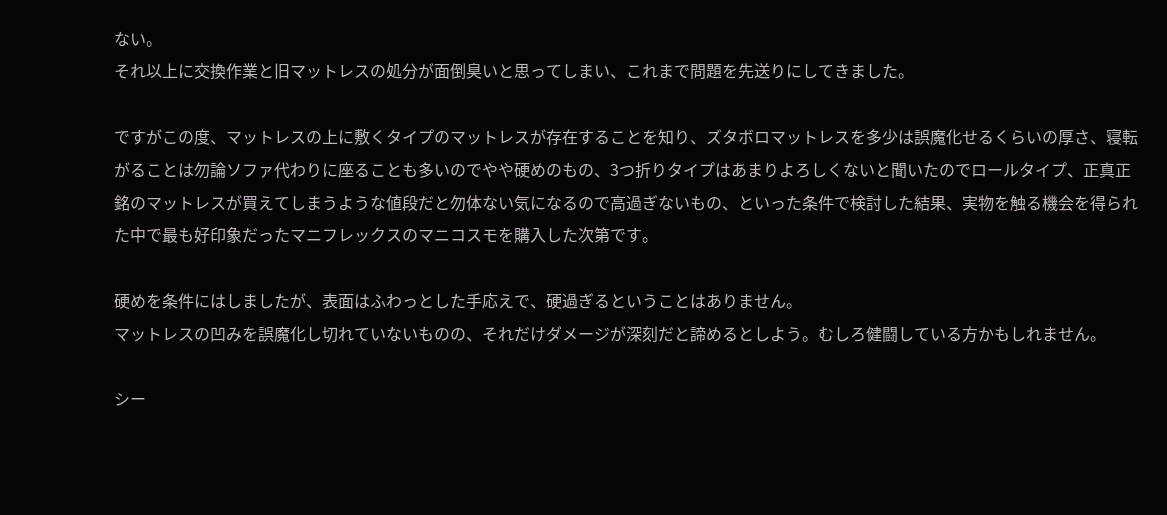ない。
それ以上に交換作業と旧マットレスの処分が面倒臭いと思ってしまい、これまで問題を先送りにしてきました。

ですがこの度、マットレスの上に敷くタイプのマットレスが存在することを知り、ズタボロマットレスを多少は誤魔化せるくらいの厚さ、寝転がることは勿論ソファ代わりに座ることも多いのでやや硬めのもの、3つ折りタイプはあまりよろしくないと聞いたのでロールタイプ、正真正銘のマットレスが買えてしまうような値段だと勿体ない気になるので高過ぎないもの、といった条件で検討した結果、実物を触る機会を得られた中で最も好印象だったマニフレックスのマニコスモを購入した次第です。

硬めを条件にはしましたが、表面はふわっとした手応えで、硬過ぎるということはありません。
マットレスの凹みを誤魔化し切れていないものの、それだけダメージが深刻だと諦めるとしよう。むしろ健闘している方かもしれません。

シー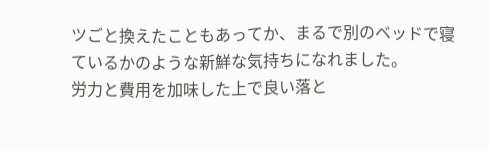ツごと換えたこともあってか、まるで別のベッドで寝ているかのような新鮮な気持ちになれました。
労力と費用を加味した上で良い落と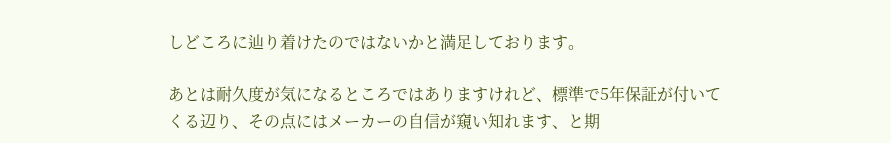しどころに辿り着けたのではないかと満足しております。

あとは耐久度が気になるところではありますけれど、標準で5年保証が付いてくる辺り、その点にはメーカーの自信が窺い知れます、と期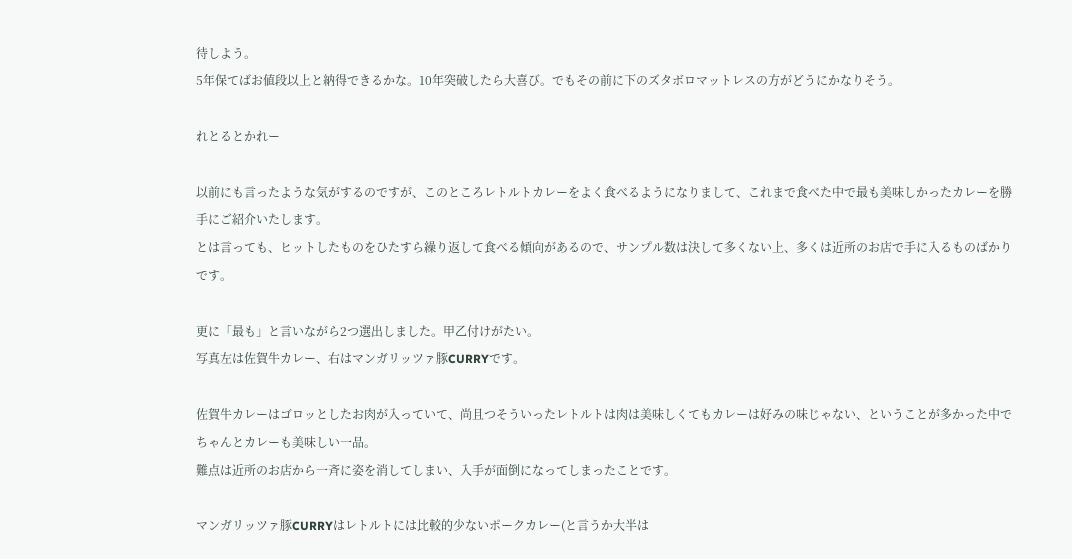待しよう。
5年保てばお値段以上と納得できるかな。10年突破したら大喜び。でもその前に下のズタボロマットレスの方がどうにかなりそう。

れとるとかれー

以前にも言ったような気がするのですが、このところレトルトカレーをよく食べるようになりまして、これまで食べた中で最も美味しかったカレーを勝手にご紹介いたします。
とは言っても、ヒットしたものをひたすら繰り返して食べる傾向があるので、サンプル数は決して多くない上、多くは近所のお店で手に入るものばかりです。

更に「最も」と言いながら2つ選出しました。甲乙付けがたい。
写真左は佐賀牛カレー、右はマンガリッツァ豚CURRYです。

佐賀牛カレーはゴロッとしたお肉が入っていて、尚且つそういったレトルトは肉は美味しくてもカレーは好みの味じゃない、ということが多かった中でちゃんとカレーも美味しい一品。
難点は近所のお店から一斉に姿を消してしまい、入手が面倒になってしまったことです。

マンガリッツァ豚CURRYはレトルトには比較的少ないポークカレー(と言うか大半は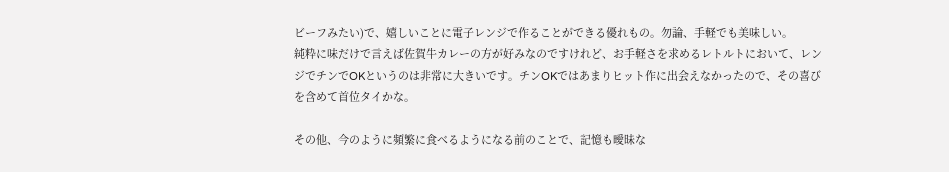ビーフみたい)で、嬉しいことに電子レンジで作ることができる優れもの。勿論、手軽でも美味しい。
純粋に味だけで言えば佐賀牛カレーの方が好みなのですけれど、お手軽さを求めるレトルトにおいて、レンジでチンでOKというのは非常に大きいです。チンOKではあまりヒット作に出会えなかったので、その喜びを含めて首位タイかな。

その他、今のように頻繁に食べるようになる前のことで、記憶も曖昧な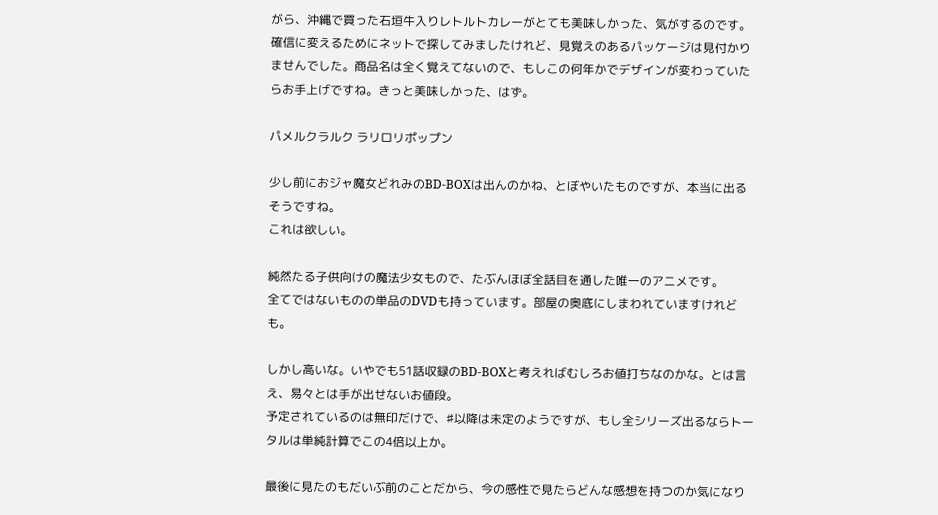がら、沖縄で買った石垣牛入りレトルトカレーがとても美味しかった、気がするのです。
確信に変えるためにネットで探してみましたけれど、見覚えのあるパッケージは見付かりませんでした。商品名は全く覚えてないので、もしこの何年かでデザインが変わっていたらお手上げですね。きっと美味しかった、はず。

パメルクラルク ラリロリポップン

少し前におジャ魔女どれみのBD-BOXは出んのかね、とぼやいたものですが、本当に出るそうですね。
これは欲しい。

純然たる子供向けの魔法少女もので、たぶんほぼ全話目を通した唯一のアニメです。
全てではないものの単品のDVDも持っています。部屋の奥底にしまわれていますけれども。

しかし高いな。いやでも51話収録のBD-BOXと考えればむしろお値打ちなのかな。とは言え、易々とは手が出せないお値段。
予定されているのは無印だけで、♯以降は未定のようですが、もし全シリーズ出るならトータルは単純計算でこの4倍以上か。

最後に見たのもだいぶ前のことだから、今の感性で見たらどんな感想を持つのか気になり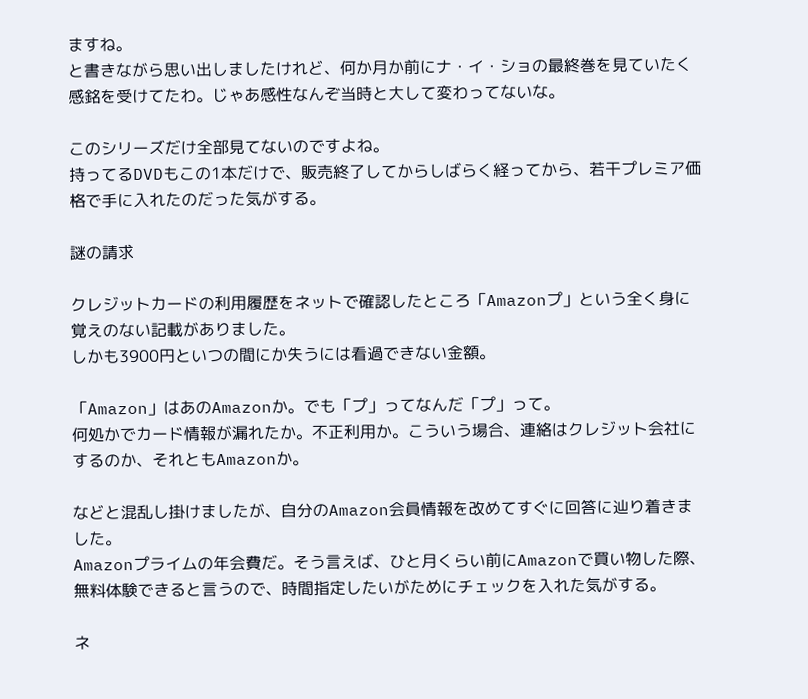ますね。
と書きながら思い出しましたけれど、何か月か前にナ・イ・ショの最終巻を見ていたく感銘を受けてたわ。じゃあ感性なんぞ当時と大して変わってないな。

このシリーズだけ全部見てないのですよね。
持ってるDVDもこの1本だけで、販売終了してからしばらく経ってから、若干プレミア価格で手に入れたのだった気がする。

謎の請求

クレジットカードの利用履歴をネットで確認したところ「Amazonプ」という全く身に覚えのない記載がありました。
しかも3900円といつの間にか失うには看過できない金額。

「Amazon」はあのAmazonか。でも「プ」ってなんだ「プ」って。
何処かでカード情報が漏れたか。不正利用か。こういう場合、連絡はクレジット会社にするのか、それともAmazonか。

などと混乱し掛けましたが、自分のAmazon会員情報を改めてすぐに回答に辿り着きました。
Amazonプライムの年会費だ。そう言えば、ひと月くらい前にAmazonで買い物した際、無料体験できると言うので、時間指定したいがためにチェックを入れた気がする。

ネ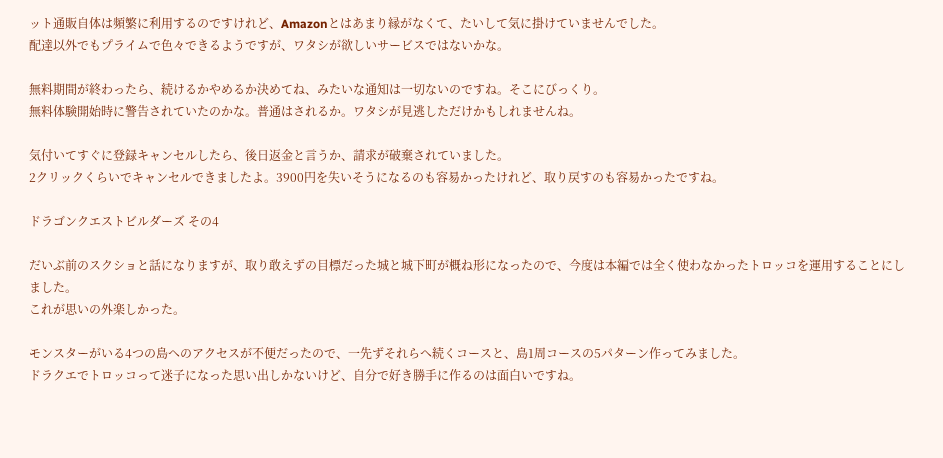ット通販自体は頻繁に利用するのですけれど、Amazonとはあまり縁がなくて、たいして気に掛けていませんでした。
配達以外でもプライムで色々できるようですが、ワタシが欲しいサービスではないかな。

無料期間が終わったら、続けるかやめるか決めてね、みたいな通知は一切ないのですね。そこにびっくり。
無料体験開始時に警告されていたのかな。普通はされるか。ワタシが見逃しただけかもしれませんね。

気付いてすぐに登録キャンセルしたら、後日返金と言うか、請求が破棄されていました。
2クリックくらいでキャンセルできましたよ。3900円を失いそうになるのも容易かったけれど、取り戻すのも容易かったですね。

ドラゴンクエストビルダーズ その4

だいぶ前のスクショと話になりますが、取り敢えずの目標だった城と城下町が概ね形になったので、今度は本編では全く使わなかったトロッコを運用することにしました。
これが思いの外楽しかった。

モンスターがいる4つの島へのアクセスが不便だったので、一先ずそれらへ続くコースと、島1周コースの5パターン作ってみました。
ドラクエでトロッコって迷子になった思い出しかないけど、自分で好き勝手に作るのは面白いですね。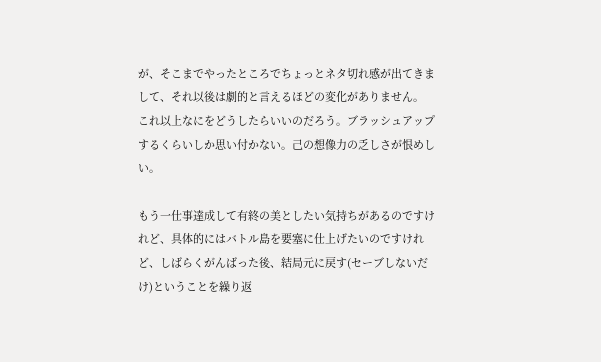が、そこまでやったところでちょっとネタ切れ感が出てきまして、それ以後は劇的と言えるほどの変化がありません。
これ以上なにをどうしたらいいのだろう。ブラッシュアップするくらいしか思い付かない。己の想像力の乏しさが恨めしい。

もう一仕事達成して有終の美としたい気持ちがあるのですけれど、具体的にはバトル島を要塞に仕上げたいのですけれど、しばらくがんばった後、結局元に戻す(セーブしないだけ)ということを繰り返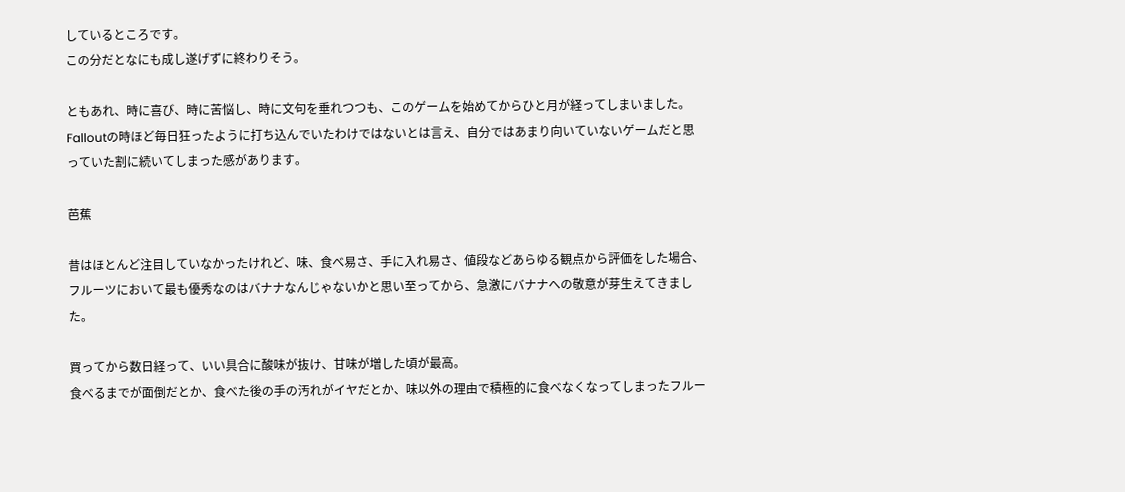しているところです。
この分だとなにも成し遂げずに終わりそう。

ともあれ、時に喜び、時に苦悩し、時に文句を垂れつつも、このゲームを始めてからひと月が経ってしまいました。
Falloutの時ほど毎日狂ったように打ち込んでいたわけではないとは言え、自分ではあまり向いていないゲームだと思っていた割に続いてしまった感があります。

芭蕉

昔はほとんど注目していなかったけれど、味、食べ易さ、手に入れ易さ、値段などあらゆる観点から評価をした場合、フルーツにおいて最も優秀なのはバナナなんじゃないかと思い至ってから、急激にバナナへの敬意が芽生えてきました。

買ってから数日経って、いい具合に酸味が抜け、甘味が増した頃が最高。
食べるまでが面倒だとか、食べた後の手の汚れがイヤだとか、味以外の理由で積極的に食べなくなってしまったフルー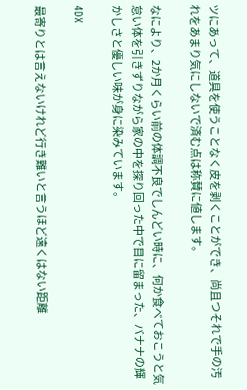ツにあって、道具を使うことなく皮を剥くことができ、尚且つそれで手の汚れをあまり気にしないで済む点は称賛に値します。

なにより、2か月くらい前の体調不良でしんどい時に、何か食べておこうと気怠い体を引きずりながら家の中を探り回った中で目に留まった、バナナの輝かしさと優しい味が身に染みています。

4DX

最寄りとは言えないけれど行き難いと言うほど遠くはない距離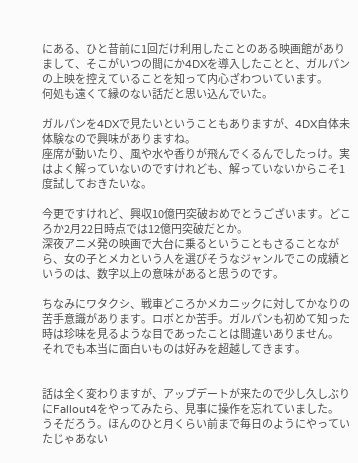にある、ひと昔前に1回だけ利用したことのある映画館がありまして、そこがいつの間にか4DXを導入したことと、ガルパンの上映を控えていることを知って内心ざわついています。
何処も遠くて縁のない話だと思い込んでいた。

ガルパンを4DXで見たいということもありますが、4DX自体未体験なので興味がありますね。
座席が動いたり、風や水や香りが飛んでくるんでしたっけ。実はよく解っていないのですけれども、解っていないからこそ1度試しておきたいな。

今更ですけれど、興収10億円突破おめでとうございます。どころか2月22日時点では12億円突破だとか。
深夜アニメ発の映画で大台に乗るということもさることながら、女の子とメカという人を選びそうなジャンルでこの成績というのは、数字以上の意味があると思うのです。

ちなみにワタクシ、戦車どころかメカニックに対してかなりの苦手意識があります。ロボとか苦手。ガルパンも初めて知った時は珍味を見るような目であったことは間違いありません。
それでも本当に面白いものは好みを超越してきます。


話は全く変わりますが、アップデートが来たので少し久しぶりにFallout4をやってみたら、見事に操作を忘れていました。
うそだろう。ほんのひと月くらい前まで毎日のようにやっていたじゃあない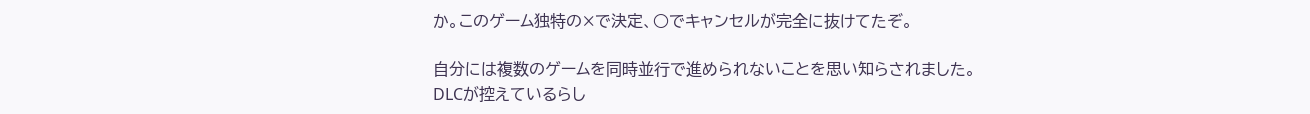か。このゲーム独特の×で決定、○でキャンセルが完全に抜けてたぞ。

自分には複数のゲームを同時並行で進められないことを思い知らされました。
DLCが控えているらし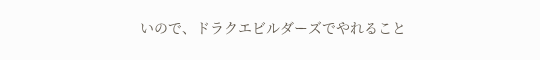いので、ドラクエビルダーズでやれること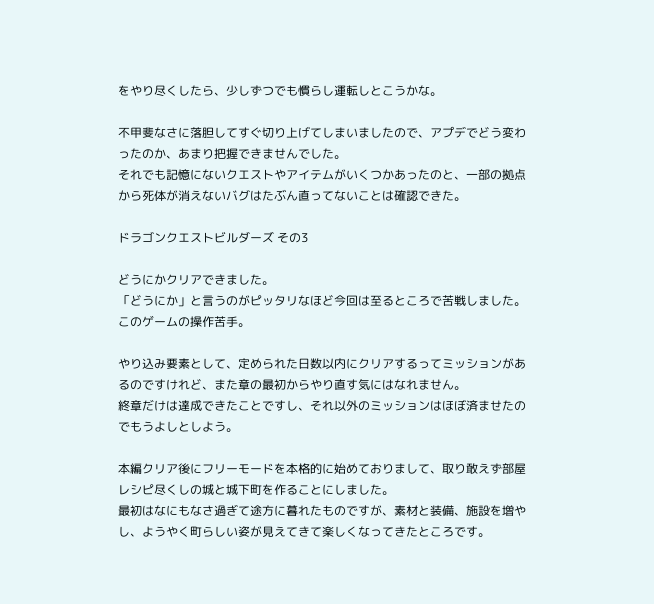をやり尽くしたら、少しずつでも慣らし運転しとこうかな。

不甲斐なさに落胆してすぐ切り上げてしまいましたので、アプデでどう変わったのか、あまり把握できませんでした。
それでも記憶にないクエストやアイテムがいくつかあったのと、一部の拠点から死体が消えないバグはたぶん直ってないことは確認できた。

ドラゴンクエストビルダーズ その3

どうにかクリアできました。
「どうにか」と言うのがピッタリなほど今回は至るところで苦戦しました。このゲームの操作苦手。

やり込み要素として、定められた日数以内にクリアするってミッションがあるのですけれど、また章の最初からやり直す気にはなれません。
終章だけは達成できたことですし、それ以外のミッションはほぼ済ませたのでもうよしとしよう。

本編クリア後にフリーモードを本格的に始めておりまして、取り敢えず部屋レシピ尽くしの城と城下町を作ることにしました。
最初はなにもなさ過ぎて途方に暮れたものですが、素材と装備、施設を増やし、ようやく町らしい姿が見えてきて楽しくなってきたところです。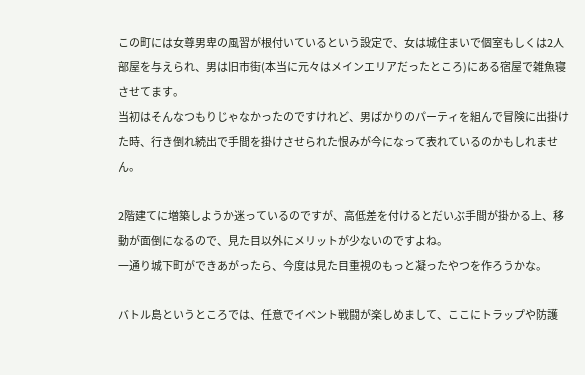この町には女尊男卑の風習が根付いているという設定で、女は城住まいで個室もしくは2人部屋を与えられ、男は旧市街(本当に元々はメインエリアだったところ)にある宿屋で雑魚寝させてます。
当初はそんなつもりじゃなかったのですけれど、男ばかりのパーティを組んで冒険に出掛けた時、行き倒れ続出で手間を掛けさせられた恨みが今になって表れているのかもしれません。

2階建てに増築しようか迷っているのですが、高低差を付けるとだいぶ手間が掛かる上、移動が面倒になるので、見た目以外にメリットが少ないのですよね。
一通り城下町ができあがったら、今度は見た目重視のもっと凝ったやつを作ろうかな。

バトル島というところでは、任意でイベント戦闘が楽しめまして、ここにトラップや防護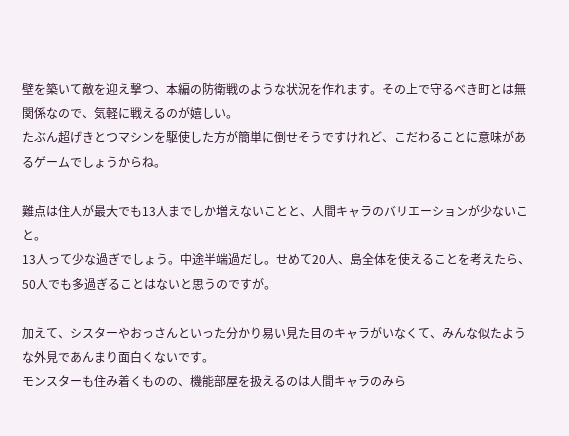壁を築いて敵を迎え撃つ、本編の防衛戦のような状況を作れます。その上で守るべき町とは無関係なので、気軽に戦えるのが嬉しい。
たぶん超げきとつマシンを駆使した方が簡単に倒せそうですけれど、こだわることに意味があるゲームでしょうからね。

難点は住人が最大でも13人までしか増えないことと、人間キャラのバリエーションが少ないこと。
13人って少な過ぎでしょう。中途半端過だし。せめて20人、島全体を使えることを考えたら、50人でも多過ぎることはないと思うのですが。

加えて、シスターやおっさんといった分かり易い見た目のキャラがいなくて、みんな似たような外見であんまり面白くないです。
モンスターも住み着くものの、機能部屋を扱えるのは人間キャラのみら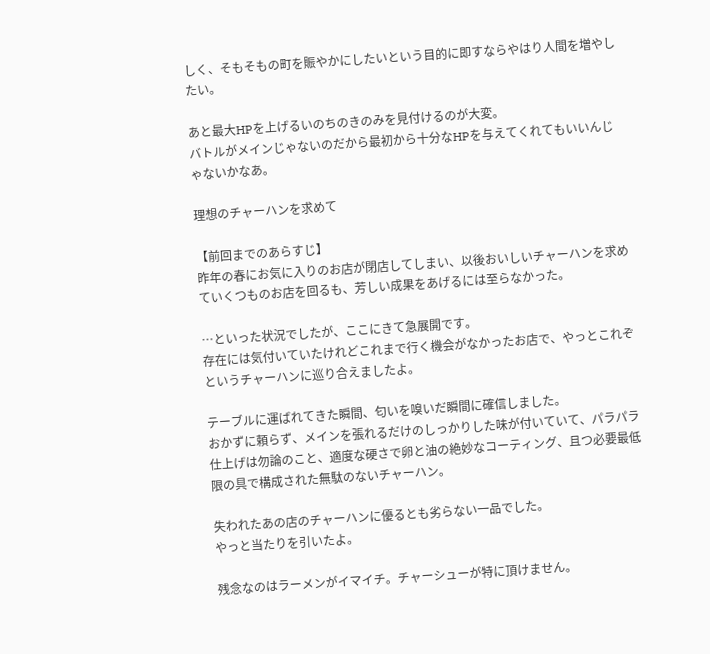しく、そもそもの町を賑やかにしたいという目的に即すならやはり人間を増やしたい。

あと最大HPを上げるいのちのきのみを見付けるのが大変。
バトルがメインじゃないのだから最初から十分なHPを与えてくれてもいいんじゃないかなあ。

理想のチャーハンを求めて

【前回までのあらすじ】
昨年の春にお気に入りのお店が閉店してしまい、以後おいしいチャーハンを求めていくつものお店を回るも、芳しい成果をあげるには至らなかった。

…といった状況でしたが、ここにきて急展開です。
存在には気付いていたけれどこれまで行く機会がなかったお店で、やっとこれぞというチャーハンに巡り合えましたよ。

テーブルに運ばれてきた瞬間、匂いを嗅いだ瞬間に確信しました。
おかずに頼らず、メインを張れるだけのしっかりした味が付いていて、パラパラ仕上げは勿論のこと、適度な硬さで卵と油の絶妙なコーティング、且つ必要最低限の具で構成された無駄のないチャーハン。

失われたあの店のチャーハンに優るとも劣らない一品でした。
やっと当たりを引いたよ。

残念なのはラーメンがイマイチ。チャーシューが特に頂けません。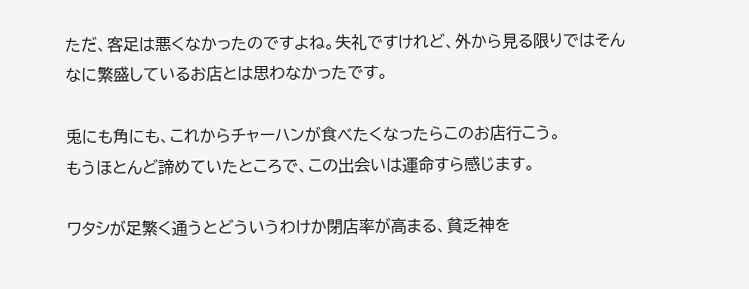ただ、客足は悪くなかったのですよね。失礼ですけれど、外から見る限りではそんなに繁盛しているお店とは思わなかったです。

兎にも角にも、これからチャーハンが食べたくなったらこのお店行こう。
もうほとんど諦めていたところで、この出会いは運命すら感じます。

ワタシが足繁く通うとどういうわけか閉店率が高まる、貧乏神を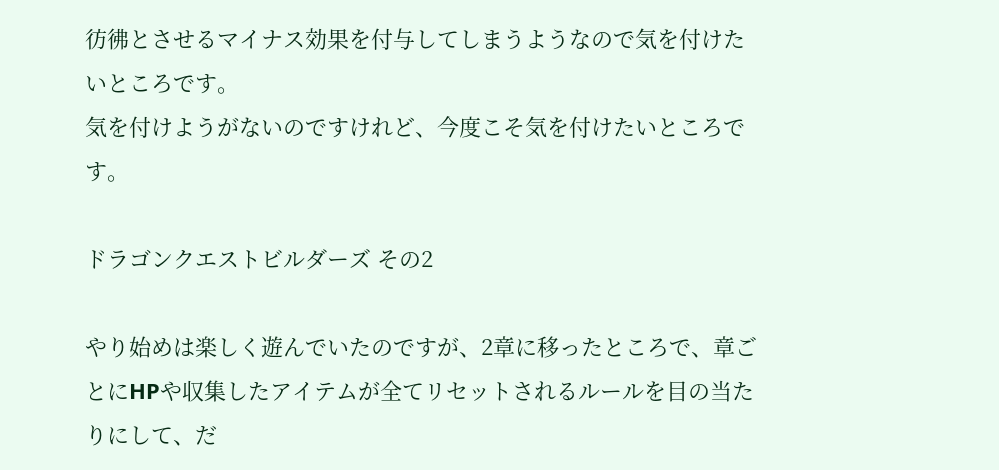彷彿とさせるマイナス効果を付与してしまうようなので気を付けたいところです。
気を付けようがないのですけれど、今度こそ気を付けたいところです。

ドラゴンクエストビルダーズ その2

やり始めは楽しく遊んでいたのですが、2章に移ったところで、章ごとにHPや収集したアイテムが全てリセットされるルールを目の当たりにして、だ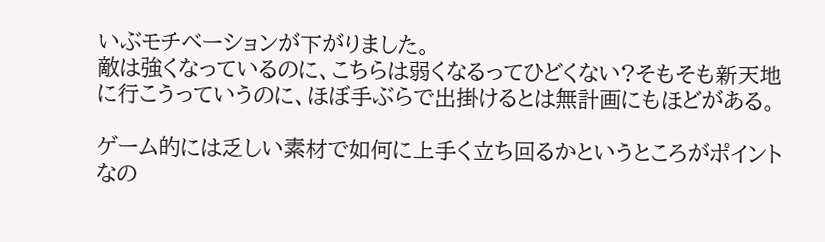いぶモチベーションが下がりました。
敵は強くなっているのに、こちらは弱くなるってひどくない?そもそも新天地に行こうっていうのに、ほぼ手ぶらで出掛けるとは無計画にもほどがある。

ゲーム的には乏しい素材で如何に上手く立ち回るかというところがポイントなの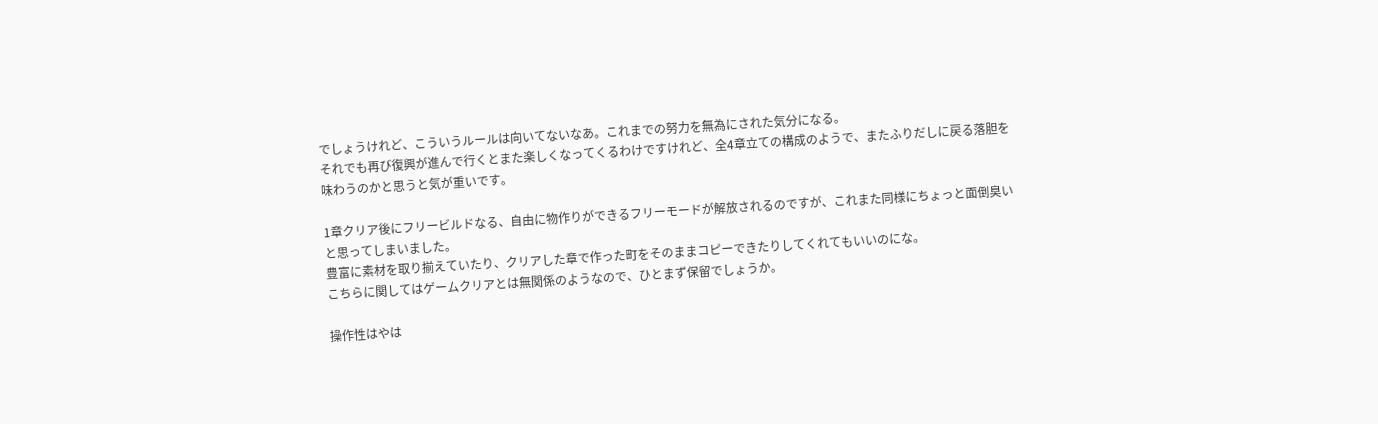でしょうけれど、こういうルールは向いてないなあ。これまでの努力を無為にされた気分になる。
それでも再び復興が進んで行くとまた楽しくなってくるわけですけれど、全4章立ての構成のようで、またふりだしに戻る落胆を味わうのかと思うと気が重いです。

1章クリア後にフリービルドなる、自由に物作りができるフリーモードが解放されるのですが、これまた同様にちょっと面倒臭いと思ってしまいました。
豊富に素材を取り揃えていたり、クリアした章で作った町をそのままコピーできたりしてくれてもいいのにな。
こちらに関してはゲームクリアとは無関係のようなので、ひとまず保留でしょうか。

操作性はやは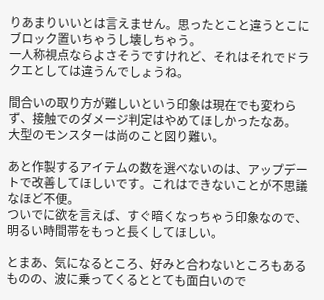りあまりいいとは言えません。思ったとこと違うとこにブロック置いちゃうし壊しちゃう。
一人称視点ならよさそうですけれど、それはそれでドラクエとしては違うんでしょうね。

間合いの取り方が難しいという印象は現在でも変わらず、接触でのダメージ判定はやめてほしかったなあ。
大型のモンスターは尚のこと図り難い。

あと作製するアイテムの数を選べないのは、アップデートで改善してほしいです。これはできないことが不思議なほど不便。
ついでに欲を言えば、すぐ暗くなっちゃう印象なので、明るい時間帯をもっと長くしてほしい。

とまあ、気になるところ、好みと合わないところもあるものの、波に乗ってくるととても面白いので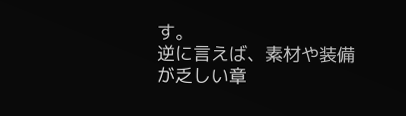す。
逆に言えば、素材や装備が乏しい章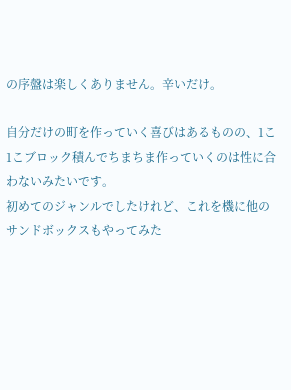の序盤は楽しくありません。辛いだけ。

自分だけの町を作っていく喜びはあるものの、1こ1こブロック積んでちまちま作っていくのは性に合わないみたいです。
初めてのジャンルでしたけれど、これを機に他のサンドボックスもやってみた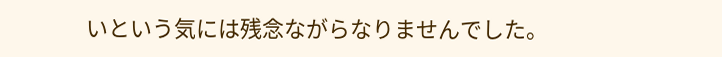いという気には残念ながらなりませんでした。